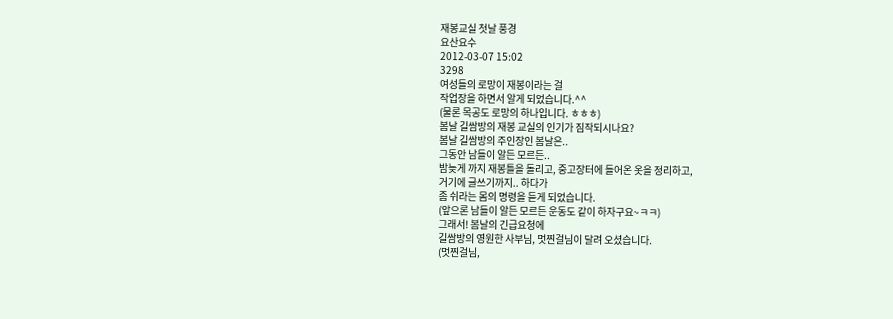재봉교실 첫날 풍경
요산요수
2012-03-07 15:02
3298
여성들의 로망이 재봉이라는 걸
작업장을 하면서 알게 되었습니다.^^
(물론 목공도 로망의 하나입니다. ㅎㅎㅎ)
봄날 길쌈방의 재봉 교실의 인기가 짐작되시나요?
봄날 길쌈방의 주인장인 봄날은..
그동안 남들이 알든 모르든..
밤늦게 까지 재봉틀을 돌리고, 중고장터에 들어온 옷을 정리하고,
거기에 글쓰기까지.. 하다가
좀 쉬라는 몸의 명령을 듣게 되었습니다.
(앞으론 남들이 알든 모르든 운동도 같이 하자구요~ㅋㅋ)
그래서! 봄날의 긴급요청에
길쌈방의 영원한 사부님, 멋찐걸님이 달려 오셨습니다.
(멋찐걸님,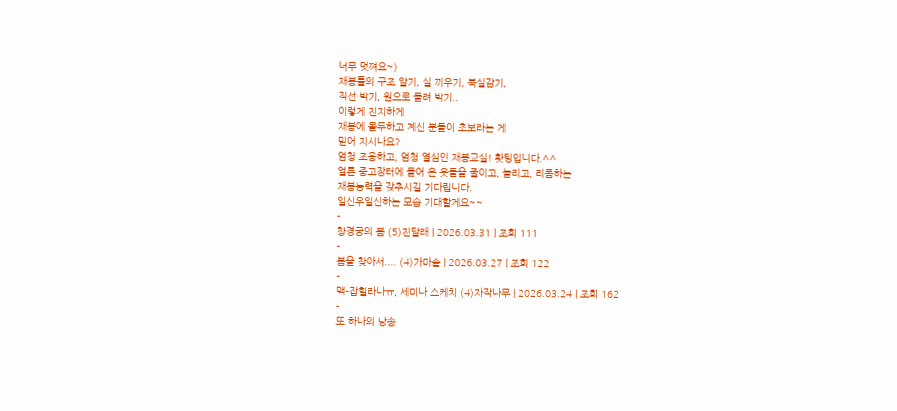너무 멋쪄요~)
재봉틀의 구조 알기, 실 끼우기, 북실감기,
직선 박기, 원으로 돌려 박기..
이렇게 진지하게
재봉에 몰두하고 계신 분들이 초보라는 게
믿어 지시나요?
엄청 조용하고, 엄청 열심인 재봉교실! 홧팅입니다.^^
얼른 중고장터에 들어 온 옷들을 줄이고, 늘리고, 리폼하는
재봉능력을 갖추시길 기다립니다.
일신우일신하는 모습 기대할게요~~
-
창경궁의 봄 (5)진달래 | 2026.03.31 | 조회 111
-
봄을 찾아서.... (4)가마솥 | 2026.03.27 | 조회 122
-
맥-잡힐라나ㅠ, 세미나 스케치 (4)자작나무 | 2026.03.24 | 조회 162
-
또 하나의 낭송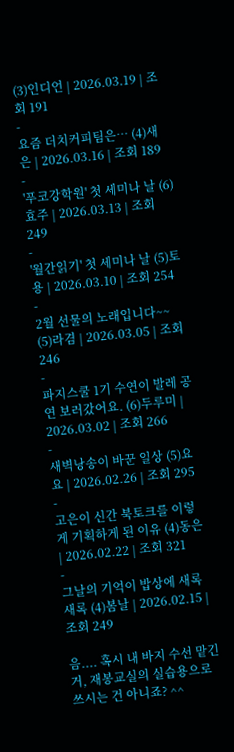(3)인디언 | 2026.03.19 | 조회 191
-
요즘 더치커피팀은… (4)새은 | 2026.03.16 | 조회 189
-
'푸코강학원' 첫 세미나 날 (6)효주 | 2026.03.13 | 조회 249
-
'월간읽기' 첫 세미나 날 (5)토용 | 2026.03.10 | 조회 254
-
2월 선물의 노래입니다~~ (5)라겸 | 2026.03.05 | 조회 246
-
파지스쿨 1기 수연이 발레 공연 보러갔어요. (6)두루미 | 2026.03.02 | 조회 266
-
새벽낭송이 바꾼 일상 (5)요요 | 2026.02.26 | 조회 295
-
고은이 신간 북토크를 이렇게 기획하게 된 이유 (4)동은 | 2026.02.22 | 조회 321
-
그날의 기억이 밥상에 새록새록 (4)봄날 | 2026.02.15 | 조회 249

음.... 혹시 내 바지 수선 맡긴 거, 재봉교실의 실습용으로 쓰시는 건 아니죠? ^^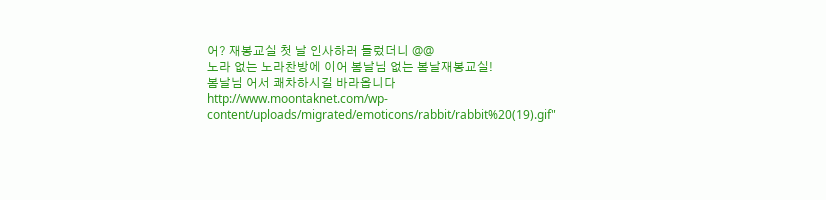어? 재봉교실 첫 날 인사하러 들렀더니 @@
노라 없는 노라찬방에 이어 봄날님 없는 봄날재봉교실!
봄날님 어서 쾌차하시길 바라옵니다
http://www.moontaknet.com/wp-content/uploads/migrated/emoticons/rabbit/rabbit%20(19).gif"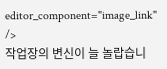editor_component="image_link" />
작업장의 변신이 늘 놀랍습니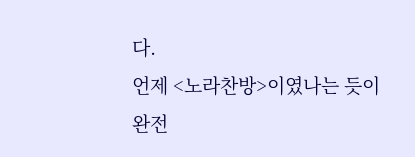다.
언제 <노라찬방>이였나는 듯이
완전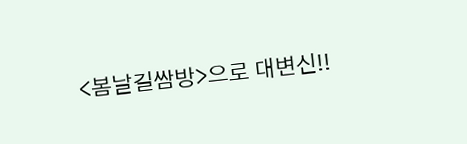<봄날길쌈방>으로 대변신!!